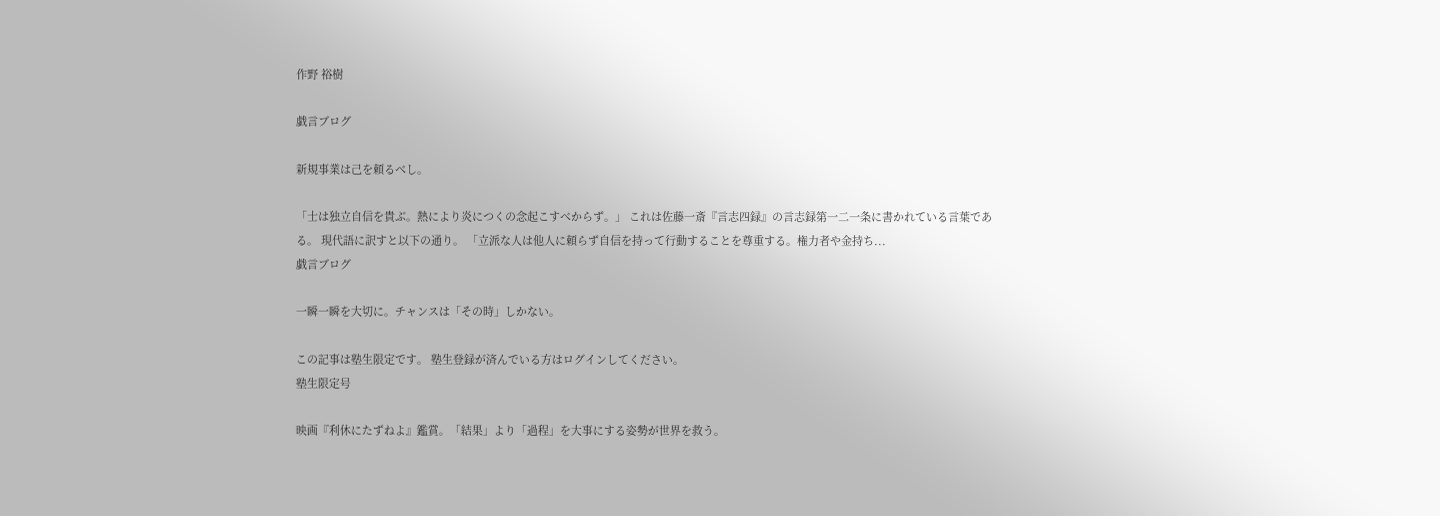作野 裕樹

戯言ブログ

新規事業は己を頼るべし。

「士は独立自信を貴ぶ。熱により炎につくの念起こすべからず。」 これは佐藤一斎『言志四録』の言志録第一二一条に書かれている言葉である。 現代語に訳すと以下の通り。 「立派な人は他人に頼らず自信を持って行動することを尊重する。権力者や金持ち...
戯言ブログ

一瞬一瞬を大切に。チャンスは「その時」しかない。

この記事は塾生限定です。 塾生登録が済んでいる方はログインしてください。
塾生限定号

映画『利休にたずねよ』鑑賞。「結果」より「過程」を大事にする姿勢が世界を救う。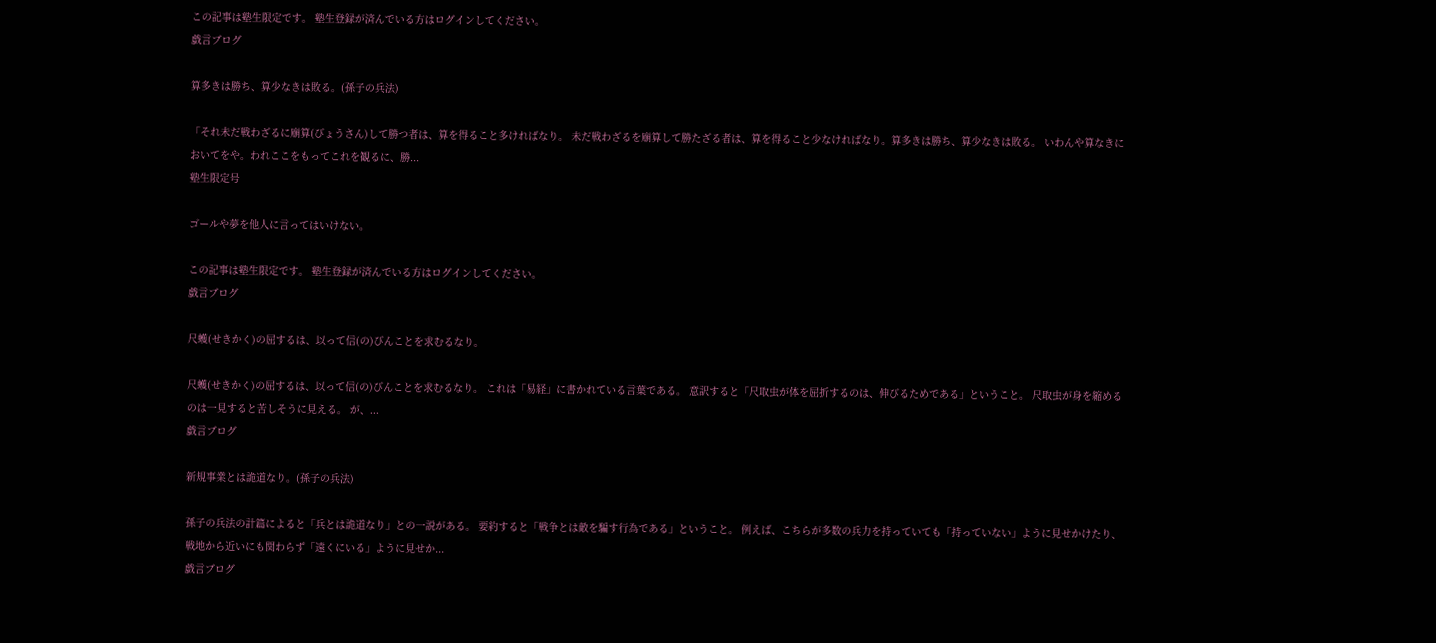この記事は塾生限定です。 塾生登録が済んでいる方はログインしてください。
戯言ブログ

算多きは勝ち、算少なきは敗る。(孫子の兵法)

「それ未だ戦わざるに廟算(びょうさん)して勝つ者は、算を得ること多ければなり。 未だ戦わざるを廟算して勝たざる者は、算を得ること少なければなり。算多きは勝ち、算少なきは敗る。 いわんや算なきにおいてをや。われここをもってこれを観るに、勝...
塾生限定号

ゴールや夢を他人に言ってはいけない。

この記事は塾生限定です。 塾生登録が済んでいる方はログインしてください。
戯言ブログ

尺蠖(せきかく)の屈するは、以って信(の)びんことを求むるなり。

尺蠖(せきかく)の屈するは、以って信(の)びんことを求むるなり。 これは「易経」に書かれている言葉である。 意訳すると「尺取虫が体を屈折するのは、伸びるためである」ということ。 尺取虫が身を縮めるのは一見すると苦しそうに見える。 が、...
戯言ブログ

新規事業とは詭道なり。(孫子の兵法)

孫子の兵法の計篇によると「兵とは詭道なり」との一説がある。 要約すると「戦争とは敵を騙す行為である」ということ。 例えば、こちらが多数の兵力を持っていても「持っていない」ように見せかけたり、戦地から近いにも関わらず「遠くにいる」ように見せか...
戯言ブログ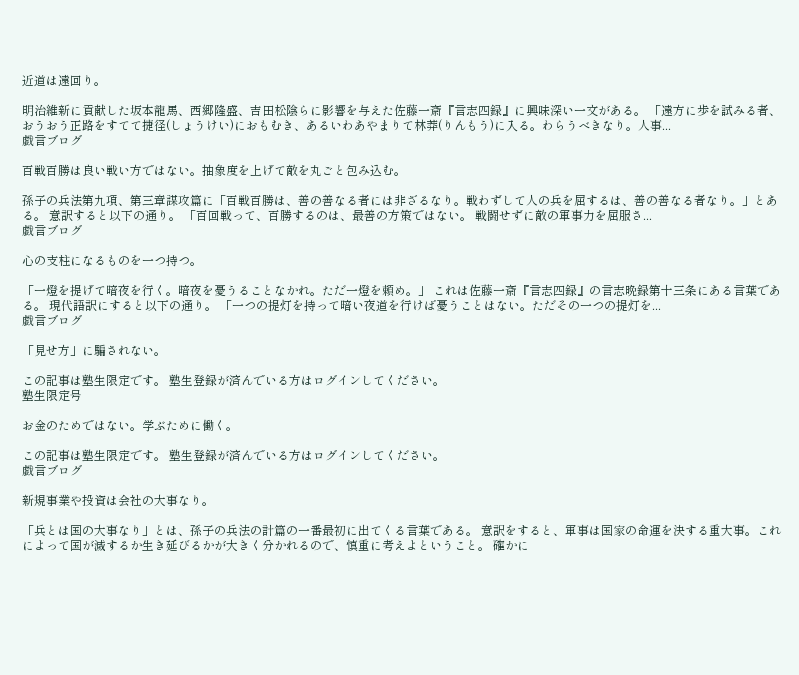近道は遠回り。

明治維新に貢献した坂本龍馬、西郷隆盛、吉田松陰らに影響を与えた佐藤一斎『言志四録』に興味深い一文がある。 「遠方に歩を試みる者、おうおう正路をすてて捷径(しょうけい)におもむき、あるいわあやまりて林莽(りんもう)に入る。わらうべきなり。人事...
戯言ブログ

百戦百勝は良い戦い方ではない。抽象度を上げて敵を丸ごと包み込む。

孫子の兵法第九項、第三章謀攻篇に「百戦百勝は、善の善なる者には非ざるなり。戦わずして人の兵を屈するは、善の善なる者なり。」とある。 意訳すると以下の通り。 「百回戦って、百勝するのは、最善の方策ではない。 戦闘せずに敵の軍事力を屈服さ...
戯言ブログ

心の支柱になるものを一つ持つ。

「一燈を提げて暗夜を行く。暗夜を憂うることなかれ。ただ一燈を頼め。」 これは佐藤一斎『言志四録』の言志晩録第十三条にある言葉である。 現代語訳にすると以下の通り。 「一つの提灯を持って暗い夜道を行けば憂うことはない。ただその一つの提灯を...
戯言ブログ

「見せ方」に騙されない。

この記事は塾生限定です。 塾生登録が済んでいる方はログインしてください。
塾生限定号

お金のためではない。学ぶために働く。

この記事は塾生限定です。 塾生登録が済んでいる方はログインしてください。
戯言ブログ

新規事業や投資は会社の大事なり。

「兵とは国の大事なり」とは、孫子の兵法の計篇の一番最初に出てくる言葉である。 意訳をすると、軍事は国家の命運を決する重大事。これによって国が滅するか生き延びるかが大きく分かれるので、慎重に考えよということ。 確かに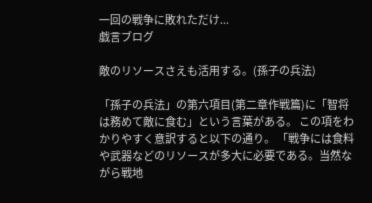一回の戦争に敗れただけ...
戯言ブログ

敵のリソースさえも活用する。(孫子の兵法)

「孫子の兵法」の第六項目(第二章作戦篇)に「智将は務めて敵に食む」という言葉がある。 この項をわかりやすく意訳すると以下の通り。 「戦争には食料や武器などのリソースが多大に必要である。当然ながら戦地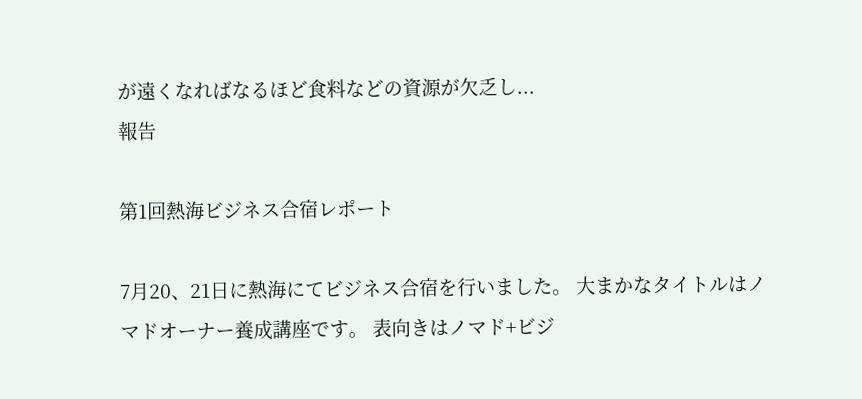が遠くなればなるほど食料などの資源が欠乏し...
報告

第1回熱海ビジネス合宿レポート

7月20、21日に熱海にてビジネス合宿を行いました。 大まかなタイトルはノマドオーナー養成講座です。 表向きはノマド+ビジ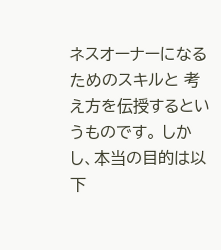ネスオーナーになるためのスキルと 考え方を伝授するというものです。 しかし、本当の目的は以下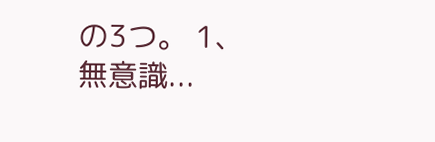の3つ。 1、無意識...